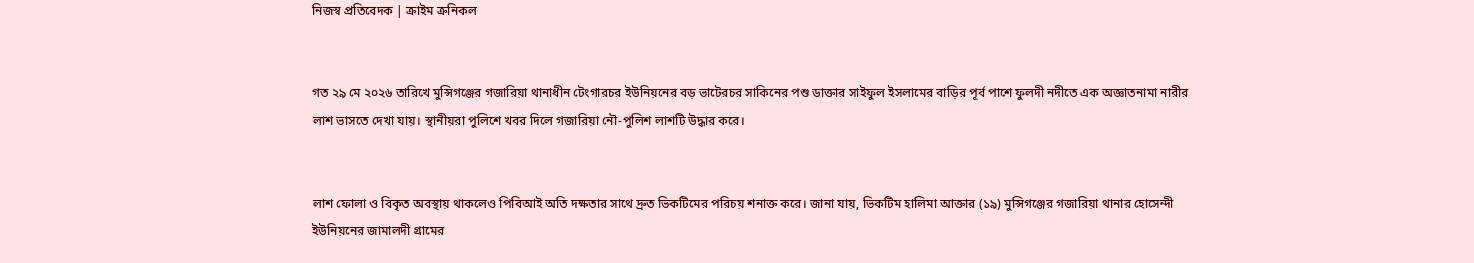নিজস্ব প্রতিবেদক | ক্রাইম ক্রনিকল


গত ২৯ মে ২০২৬ তারিখে মুন্সিগঞ্জের গজারিয়া থানাধীন টেংগারচর ইউনিয়নের বড় ভাটেরচর সাকিনের পশু ডাক্তার সাইফুল ইসলামের বাড়ির পূর্ব পাশে ফুলদী নদীতে এক অজ্ঞাতনামা নারীর লাশ ভাসতে দেখা যায়। স্থানীয়রা পুলিশে খবর দিলে গজারিয়া নৌ-পুলিশ লাশটি উদ্ধার করে।


লাশ ফোলা ও বিকৃত অবস্থায় থাকলেও পিবিআই অতি দক্ষতার সাথে দ্রুত ভিকটিমের পরিচয় শনাক্ত করে। জানা যায়, ভিকটিম হালিমা আক্তার (১৯) মুন্সিগঞ্জের গজারিয়া থানার হোসেন্দী ইউনিয়নের জামালদী গ্রামের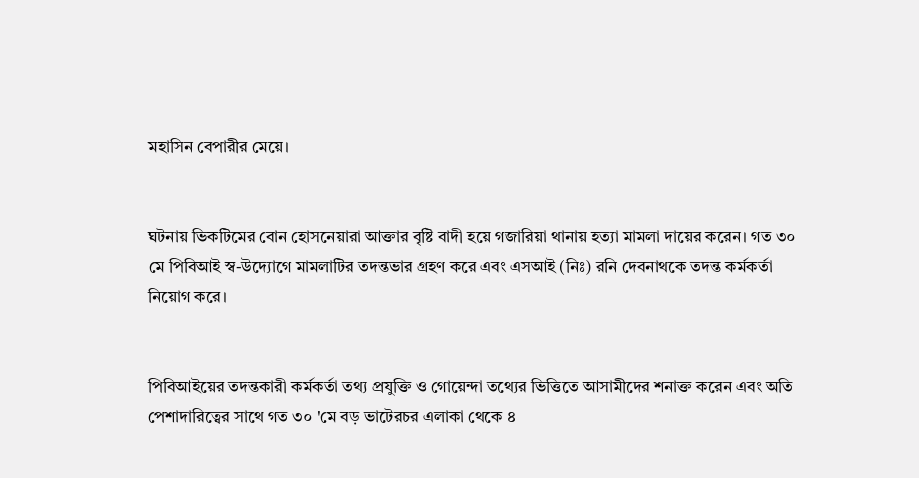মহাসিন বেপারীর মেয়ে।


ঘটনায় ভিকটিমের বোন হোসনেয়ারা আক্তার বৃষ্টি বাদী হয়ে গজারিয়া থানায় হত্যা মামলা দায়ের করেন। গত ৩০ মে পিবিআই স্ব-উদ্যোগে মামলাটির তদন্তভার গ্রহণ করে এবং এসআই (নিঃ) রনি দেবনাথকে তদন্ত কর্মকর্তা নিয়োগ করে।


পিবিআইয়ের তদন্তকারী কর্মকর্তা তথ্য প্রযুক্তি ও গোয়েন্দা তথ্যের ভিত্তিতে আসামীদের শনাক্ত করেন এবং অতি পেশাদারিত্বের সাথে গত ৩০ 'মে বড় ভাটেরচর এলাকা থেকে ৪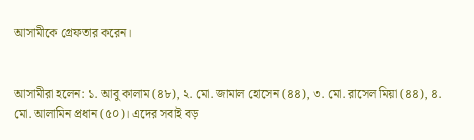আসামীকে গ্রেফতার করেন।


আসামীরা হলেন: ১. আবু কালাম (৪৮), ২. মো. জামাল হোসেন (৪৪), ৩. মো. রাসেল মিয়া (৪৪), ৪. মো. আলামিন প্রধান (৫০)। এদের সবাই বড়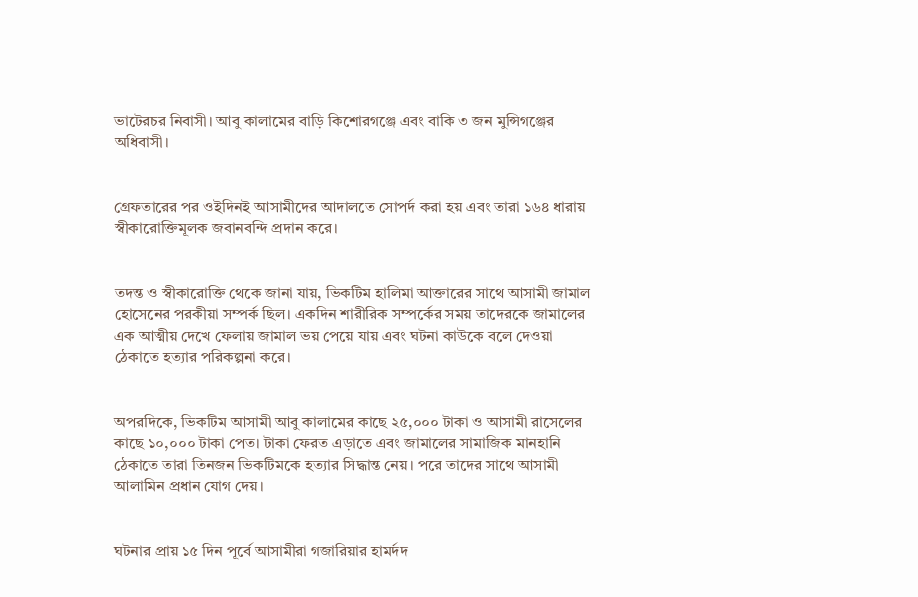ভাটেরচর নিবাসী। আবু কালামের বাড়ি কিশোরগঞ্জে এবং বাকি ৩ জন মুন্সিগঞ্জের অধিবাসী।


গ্রেফতারের পর ওইদিনই আসামীদের আদালতে সোপর্দ করা হয় এবং তারা ১৬৪ ধারায় স্বীকারোক্তিমূলক জবানবন্দি প্রদান করে।


তদন্ত ও স্বীকারোক্তি থেকে জানা যায়, ভিকটিম হালিমা আক্তারের সাথে আসামী জামাল হোসেনের পরকীয়া সম্পর্ক ছিল। একদিন শারীরিক সম্পর্কের সময় তাদেরকে জামালের এক আত্মীয় দেখে ফেলায় জামাল ভয় পেয়ে যায় এবং ঘটনা কাউকে বলে দেওয়া ঠেকাতে হত্যার পরিকল্পনা করে।


অপরদিকে, ভিকটিম আসামী আবু কালামের কাছে ২৫,০০০ টাকা ও আসামী রাসেলের কাছে ১০,০০০ টাকা পেত। টাকা ফেরত এড়াতে এবং জামালের সামাজিক মানহানি ঠেকাতে তারা তিনজন ভিকটিমকে হত্যার সিদ্ধান্ত নেয়। পরে তাদের সাথে আসামী আলামিন প্রধান যোগ দেয়।


ঘটনার প্রায় ১৫ দিন পূর্বে আসামীরা গজারিয়ার হামর্দদ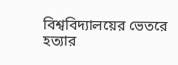বিশ্ববিদ্যালয়ের ভেতরে হত্যার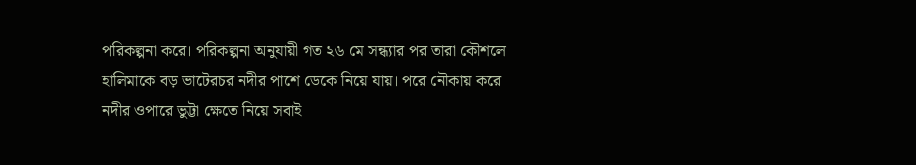পরিকল্পনা করে। পরিকল্পনা অনুযায়ী গত ২৬ মে সন্ধ্যার পর তারা কৌশলে হালিমাকে বড় ভাটেরচর নদীর পাশে ডেকে নিয়ে যায়। পরে নৌকায় করে নদীর ওপারে ভুট্টা ক্ষেতে নিয়ে সবাই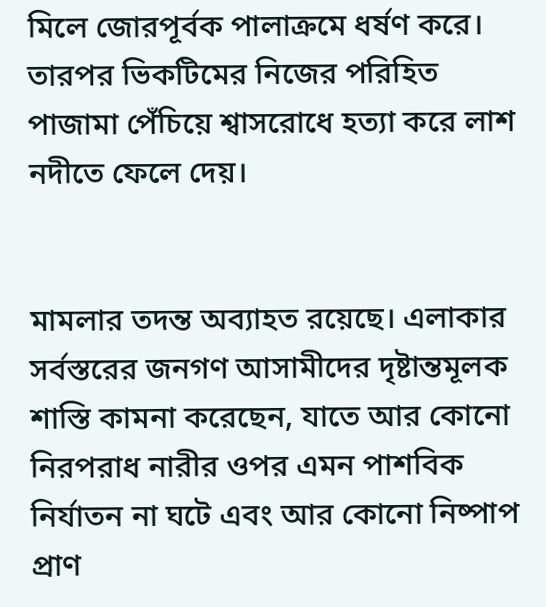মিলে জোরপূর্বক পালাক্রমে ধর্ষণ করে। তারপর ভিকটিমের নিজের পরিহিত পাজামা পেঁচিয়ে শ্বাসরোধে হত্যা করে লাশ নদীতে ফেলে দেয়।


মামলার তদন্ত অব্যাহত রয়েছে। এলাকার সর্বস্তরের জনগণ আসামীদের দৃষ্টান্তমূলক শাস্তি কামনা করেছেন, যাতে আর কোনো নিরপরাধ নারীর ওপর এমন পাশবিক নির্যাতন না ঘটে এবং আর কোনো নিষ্পাপ প্রাণ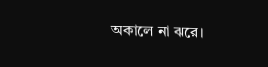অকালে না ঝরে।